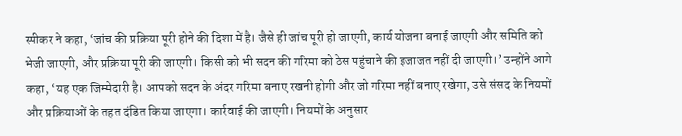स्पीकर ने कहा, ‘जांच की प्रक्रिया पूरी होने की दिशा में है। जैसे ही जांच पूरी हो जाएगी, कार्य योजना बनाई जाएगी और समिति को भेजी जाएगी, और प्रक्रिया पूरी की जाएगी। किसी को भी सदन की गरिमा को ठेस पहुंचाने की इजाजत नहीं दी जाएगी।’ उन्होंने आगे कहा, ‘यह एक जिम्मेदारी है। आपको सदन के अंदर गरिमा बनाए रखनी होगी और जो गरिमा नहीं बनाए रखेगा, उसे संसद के नियमों और प्रक्रियाओं के तहत दंडित किया जाएगा। कार्रवाई की जाएगी। नियमों के अनुसार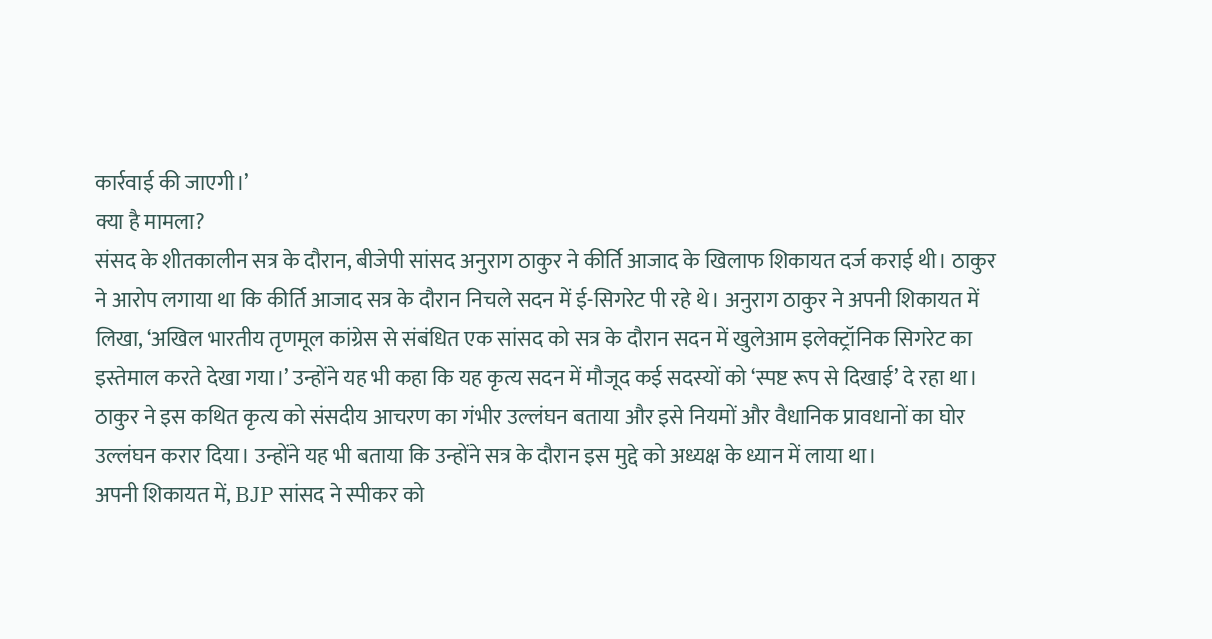कार्रवाई की जाएगी।’
क्या है मामला?
संसद के शीतकालीन सत्र के दौरान, बीजेपी सांसद अनुराग ठाकुर ने कीर्ति आजाद के खिलाफ शिकायत दर्ज कराई थी। ठाकुर ने आरोप लगाया था कि कीर्ति आजाद सत्र के दौरान निचले सदन में ई-सिगरेट पी रहे थे। अनुराग ठाकुर ने अपनी शिकायत में लिखा, ‘अखिल भारतीय तृणमूल कांग्रेस से संबंधित एक सांसद को सत्र के दौरान सदन में खुलेआम इलेक्ट्रॉनिक सिगरेट का इस्तेमाल करते देखा गया।’ उन्होंने यह भी कहा कि यह कृत्य सदन में मौजूद कई सदस्यों को ‘स्पष्ट रूप से दिखाई’ दे रहा था।
ठाकुर ने इस कथित कृत्य को संसदीय आचरण का गंभीर उल्लंघन बताया और इसे नियमों और वैधानिक प्रावधानों का घोर उल्लंघन करार दिया। उन्होंने यह भी बताया कि उन्होंने सत्र के दौरान इस मुद्दे को अध्यक्ष के ध्यान में लाया था।
अपनी शिकायत में, BJP सांसद ने स्पीकर को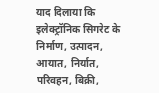याद दिलाया कि इलेक्ट्रॉनिक सिगरेट के निर्माण, उत्पादन, आयात, निर्यात, परिवहन, बिक्री,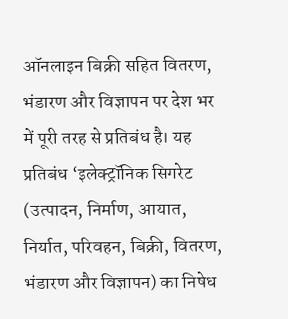ऑनलाइन बिक्री सहित वितरण, भंडारण और विज्ञापन पर देश भर में पूरी तरह से प्रतिबंध है। यह प्रतिबंध ‘इलेक्ट्रॉनिक सिगरेट (उत्पादन, निर्माण, आयात, निर्यात, परिवहन, बिक्री, वितरण, भंडारण और विज्ञापन) का निषेध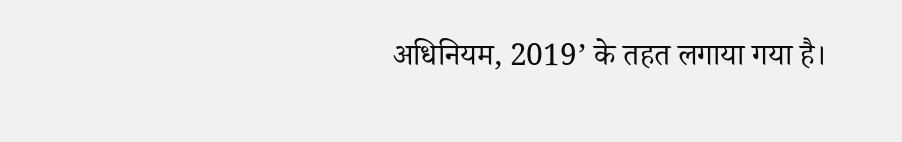अधिनियम, 2019’ के तहत लगाया गया है।